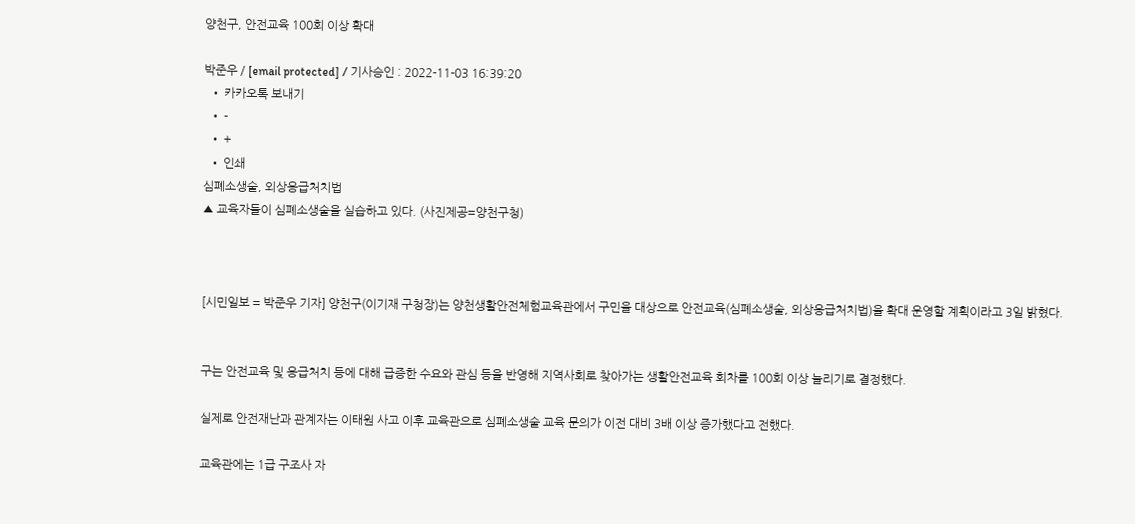양천구, 안전교육 100회 이상 확대

박준우 / [email protected] / 기사승인 : 2022-11-03 16:39:20
  • 카카오톡 보내기
  • -
  • +
  • 인쇄
심폐소생술, 외상응급처치법
▲ 교육자들이 심폐소생술을 실습하고 있다. (사진제공=양천구청)



[시민일보 = 박준우 기자] 양천구(이기재 구청장)는 양천생활안전체험교육관에서 구민을 대상으로 안전교육(심폐소생술, 외상응급처치법)을 확대 운영할 계획이라고 3일 밝혔다.


구는 안전교육 및 응급처치 등에 대해 급증한 수요와 관심 등을 반영해 지역사회로 찾아가는 생활안전교육 회차를 100회 이상 늘리기로 결정했다.

실제로 안전재난과 관계자는 이태원 사고 이후 교육관으로 심폐소생술 교육 문의가 이전 대비 3배 이상 증가했다고 전했다.

교육관에는 1급 구조사 자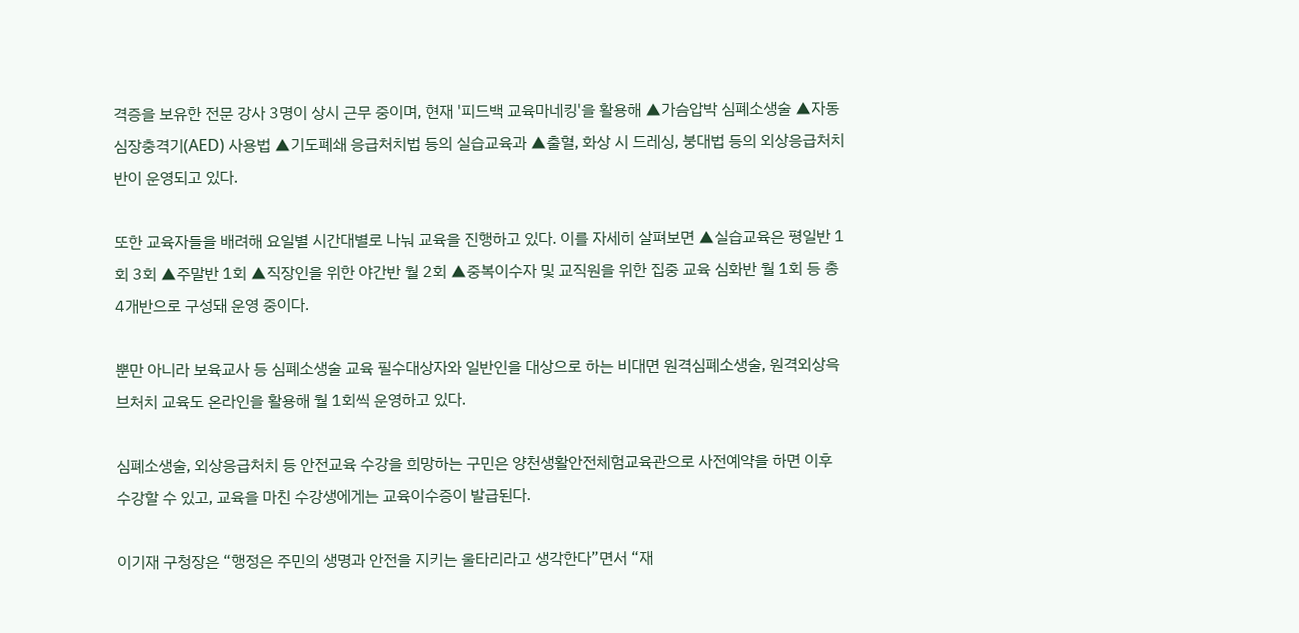격증을 보유한 전문 강사 3명이 상시 근무 중이며, 현재 '피드백 교육마네킹'을 활용해 ▲가슴압박 심폐소생술 ▲자동심장충격기(AED) 사용법 ▲기도폐쇄 응급처치법 등의 실습교육과 ▲출혈, 화상 시 드레싱, 붕대법 등의 외상응급처치반이 운영되고 있다.

또한 교육자들을 배려해 요일별 시간대별로 나눠 교육을 진행하고 있다. 이를 자세히 살펴보면 ▲실습교육은 평일반 1회 3회 ▲주말반 1회 ▲직장인을 위한 야간반 월 2회 ▲중복이수자 및 교직원을 위한 집중 교육 심화반 월 1회 등 총 4개반으로 구성돼 운영 중이다.

뿐만 아니라 보육교사 등 심폐소생술 교육 필수대상자와 일반인을 대상으로 하는 비대면 원격심폐소생술, 원격외상윽브처치 교육도 온라인을 활용해 월 1회씩 운영하고 있다.

심폐소생술, 외상응급처치 등 안전교육 수강을 희망하는 구민은 양천생활안전체험교육관으로 사전예약을 하면 이후 수강할 수 있고, 교육을 마친 수강생에게는 교육이수증이 발급된다.

이기재 구청장은 “행정은 주민의 생명과 안전을 지키는 울타리라고 생각한다”면서 “재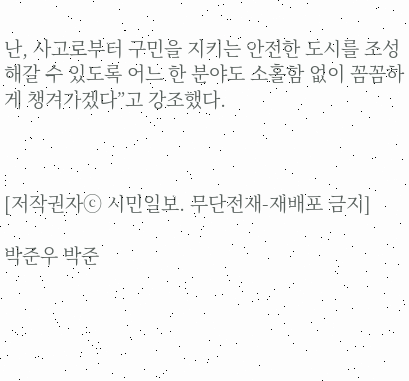난, 사고로부터 구민을 지키는 안전한 도시를 조성해갈 수 있도록 어느 한 분야도 소홀함 없이 꼼꼼하게 챙겨가겠다”고 강조했다.



[저작권자ⓒ 시민일보. 무단전재-재배포 금지]

박준우 박준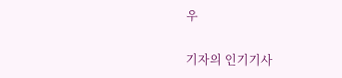우

기자의 인기기사